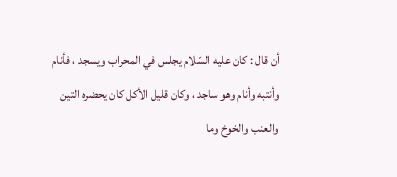أن قال : كان عليه السّلام يجلس في المحراب ويسجد ، فأنام وأنتبه وأنام وهو ساجد ، وكان قليل الأكل كان يحضره التين والعنب والخوخ وما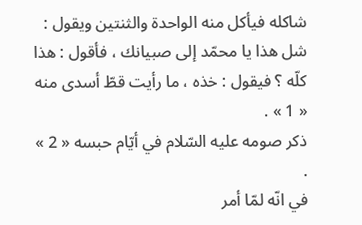شاكله فيأكل منه الواحدة والثنتين ويقول : شل هذا يا محمّد إلى صبيانك ، فأقول : هذا كلّه ؟ فيقول : خذه ، ما رأيت قطّ أسدى منه « 1 » .
ذكر صومه عليه السّلام في أيّام حبسه « 2 » .
في انّه لمّا أمر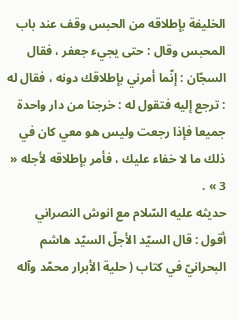الخليفة بإطلاقه من الحبس وقف عند باب المحبس وقال : حتى يجيء جعفر ، فقال السجّان : إنّما أمرني بإطلاقك دونه ، فقال له : ترجع إليه فتقول له : خرجنا من دار واحدة جميعا فإذا رجعت وليس هو معي كان في ذلك ما لا خفاء عليك ، فأمر بإطلاقه لأجله « 3 » .
حديثه عليه السّلام مع انوش النصراني
أقول : قال السيّد الأجلّ السيّد هاشم البحرانيّ في كتاب ( حلية الأبرار محمّد وآله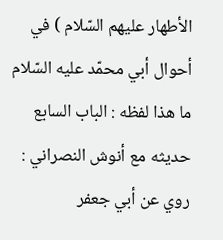الأطهار عليهم السّلام ) في أحوال أبي محمّد عليه السّلام ما هذا لفظه : الباب السابع حديثه مع أنوش النصراني :
روي عن أبي جعفر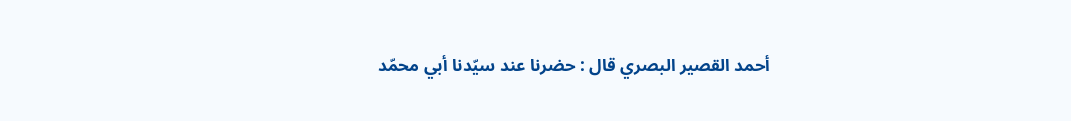أحمد القصير البصري قال : حضرنا عند سيّدنا أبي محمّد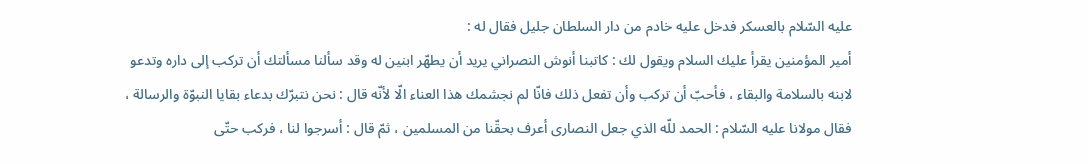عليه السّلام بالعسكر فدخل عليه خادم من دار السلطان جليل فقال له :
أمير المؤمنين يقرأ عليك السلام ويقول لك : كاتبنا أنوش النصراني يريد أن يطهّر ابنين له وقد سألنا مسألتك أن تركب إلى داره وتدعو لابنه بالسلامة والبقاء ، فأحبّ أن تركب وأن تفعل ذلك فانّا لم نجشمك هذا العناء الّا لأنّه قال : نحن نتبرّك بدعاء بقايا النبوّة والرسالة ، فقال مولانا عليه السّلام : الحمد للّه الذي جعل النصارى أعرف بحقّنا من المسلمين ، ثمّ قال : أسرجوا لنا ، فركب حتّى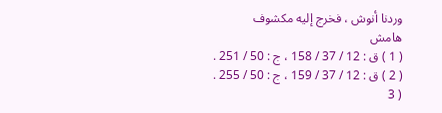وردنا أنوش ، فخرج إليه مكشوف
هامش
( 1 ) ق : 12 / 37 / 158 ، ج : 50 / 251 .
( 2 ) ق : 12 / 37 / 159 ، ج : 50 / 255 .
( 3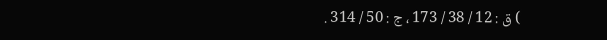) ق : 12 / 38 / 173 ، ج : 50 / 314 .